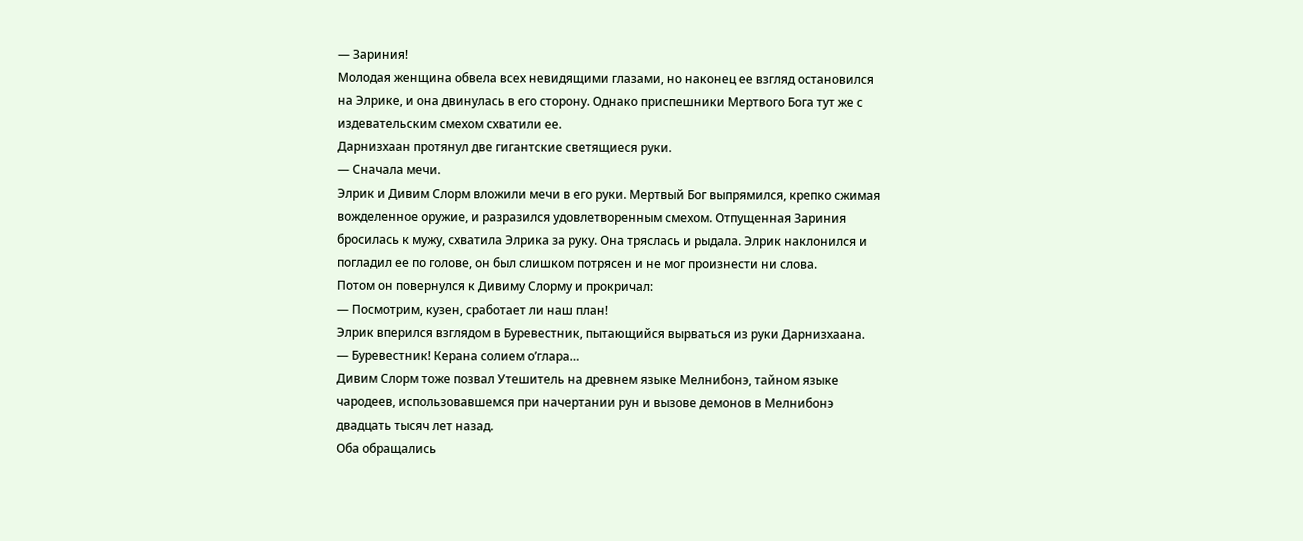— Зариния!
Молодая женщина обвела всех невидящими глазами, но наконец ее взгляд остановился на Элрике, и она двинулась в его сторону. Однако приспешники Мертвого Бога тут же с издевательским смехом схватили ее.
Дарнизхаан протянул две гигантские светящиеся руки.
— Сначала мечи.
Элрик и Дивим Слорм вложили мечи в его руки. Мертвый Бог выпрямился, крепко сжимая вожделенное оружие, и разразился удовлетворенным смехом. Отпущенная Зариния бросилась к мужу, схватила Элрика за руку. Она тряслась и рыдала. Элрик наклонился и погладил ее по голове, он был слишком потрясен и не мог произнести ни слова.
Потом он повернулся к Дивиму Слорму и прокричал:
— Посмотрим, кузен, сработает ли наш план!
Элрик вперился взглядом в Буревестник, пытающийся вырваться из руки Дарнизхаана.
— Буревестник! Керана солием о’глара…
Дивим Слорм тоже позвал Утешитель на древнем языке Мелнибонэ, тайном языке чародеев, использовавшемся при начертании рун и вызове демонов в Мелнибонэ двадцать тысяч лет назад.
Оба обращались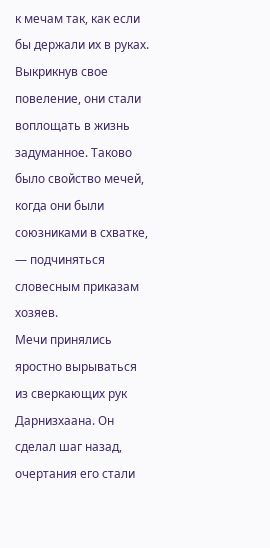к мечам так, как если бы держали их в руках. Выкрикнув свое повеление, они стали воплощать в жизнь задуманное. Таково было свойство мечей, когда они были союзниками в схватке, — подчиняться словесным приказам хозяев.
Мечи принялись яростно вырываться из сверкающих рук Дарнизхаана. Он сделал шаг назад, очертания его стали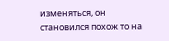изменяться, он становился похож то на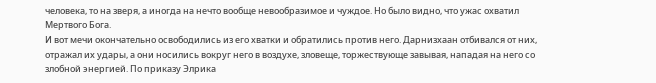человека, то на зверя, а иногда на нечто вообще невообразимое и чуждое. Но было видно, что ужас охватил Мертвого Бога.
И вот мечи окончательно освободились из его хватки и обратились против него. Дарнизхаан отбивался от них, отражал их удары, а они носились вокруг него в воздухе, зловеще, торжествующе завывая, нападая на него со злобной энергией. По приказу Элрика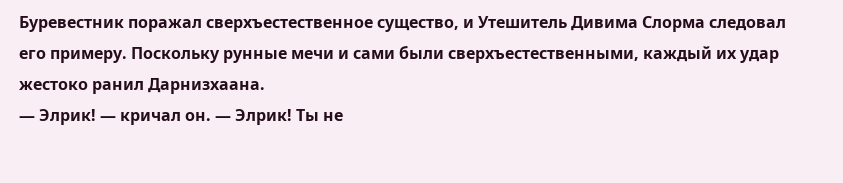Буревестник поражал сверхъестественное существо, и Утешитель Дивима Слорма следовал его примеру. Поскольку рунные мечи и сами были сверхъестественными, каждый их удар жестоко ранил Дарнизхаана.
— Элрик! — кричал он. — Элрик! Ты не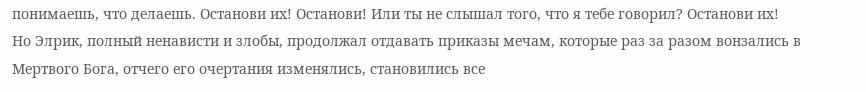понимаешь, что делаешь. Останови их! Останови! Или ты не слышал того, что я тебе говорил? Останови их!
Но Элрик, полный ненависти и злобы, продолжал отдавать приказы мечам, которые раз за разом вонзались в Мертвого Бога, отчего его очертания изменялись, становились все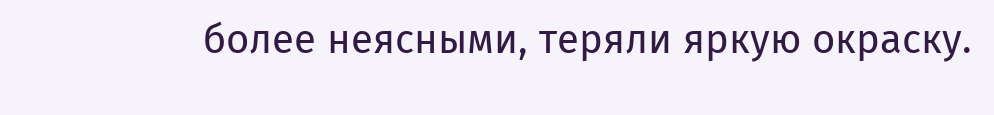более неясными, теряли яркую окраску.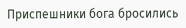Приспешники бога бросились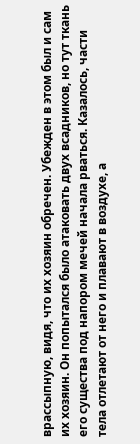врассыпную, видя, что их хозяин обречен. Убежден в этом был и сам их хозяин. Он попытался было атаковать двух всадников, но тут ткань его существа под напором мечей начала рваться. Казалось, части тела отлетают от него и плавают в воздухе, а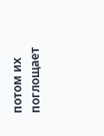потом их поглощает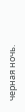черная ночь.